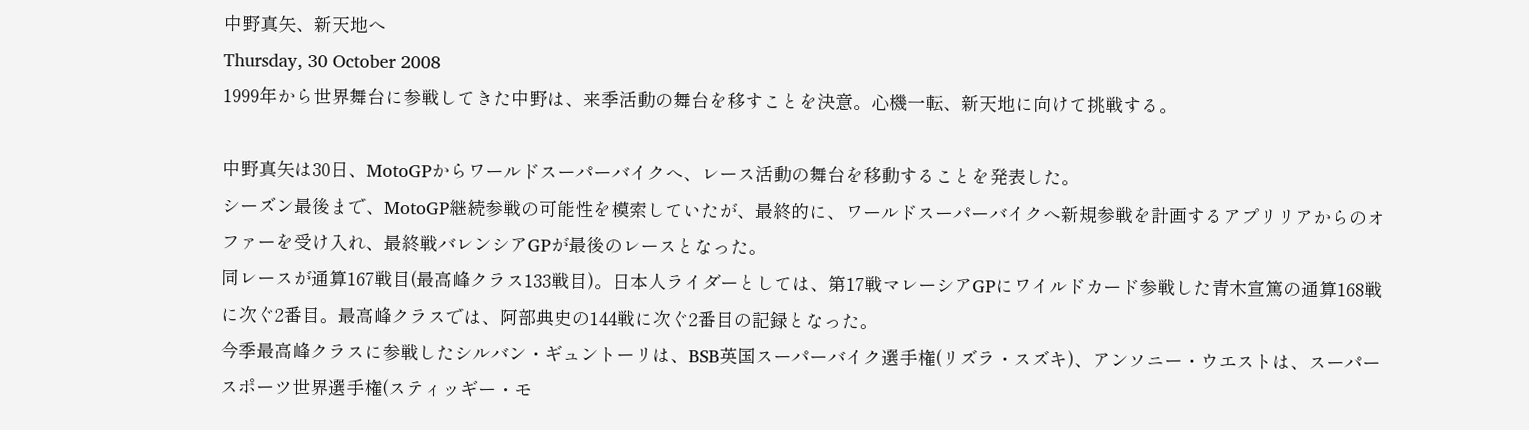中野真矢、新天地へ
Thursday, 30 October 2008
1999年から世界舞台に参戦してきた中野は、来季活動の舞台を移すことを決意。心機一転、新天地に向けて挑戦する。

中野真矢は30日、MotoGPからワールドスーパーバイクへ、レース活動の舞台を移動することを発表した。
シーズン最後まで、MotoGP継続参戦の可能性を模索していたが、最終的に、ワールドスーパーバイクへ新規参戦を計画するアプリリアからのオファーを受け入れ、最終戦バレンシアGPが最後のレースとなった。
同レースが通算167戦目(最高峰クラス133戦目)。日本人ライダーとしては、第17戦マレーシアGPにワイルドカード参戦した青木宣篤の通算168戦に次ぐ2番目。最高峰クラスでは、阿部典史の144戦に次ぐ2番目の記録となった。
今季最高峰クラスに参戦したシルバン・ギュントーリは、BSB英国スーパーバイク選手権(リズラ・スズキ)、アンソニー・ウエストは、スーパースポーツ世界選手権(スティッギー・モ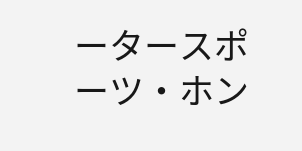ータースポーツ・ホン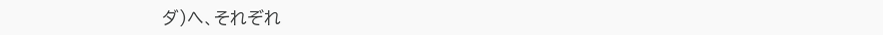ダ)へ、それぞれ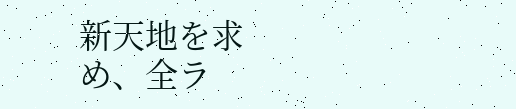新天地を求め、全ラ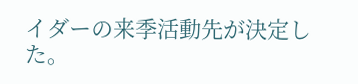イダーの来季活動先が決定した。